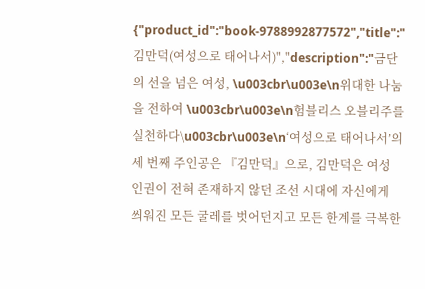{"product_id":"book-9788992877572","title":"김만덕(여성으로 태어나서)","description":"금단의 선을 넘은 여성, \u003cbr\u003e\n위대한 나눔을 전하여 \u003cbr\u003e\n험블리스 오블리주를 실천하다\u003cbr\u003e\n‘여성으로 태어나서’의 세 번째 주인공은 『김만덕』으로, 김만덕은 여성 인권이 전혀 존재하지 않던 조선 시대에 자신에게 씌워진 모든 굴레를 벗어던지고 모든 한계를 극복한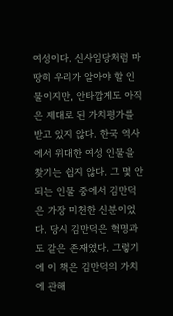여성이다. 신사임당처럼 마땅히 우리가 알아야 할 인물이지만, 안타깝게도 아직은 제대로 된 가치평가를 받고 있지 않다. 한국 역사에서 위대한 여성 인물을 찾기는 쉽지 않다. 그 몇 안 되는 인물 중에서 김만덕은 가장 미천한 신분이었다. 당시 김만덕은 혁명과도 같은 존재였다. 그렇기에 이 책은 김만덕의 가치에 관해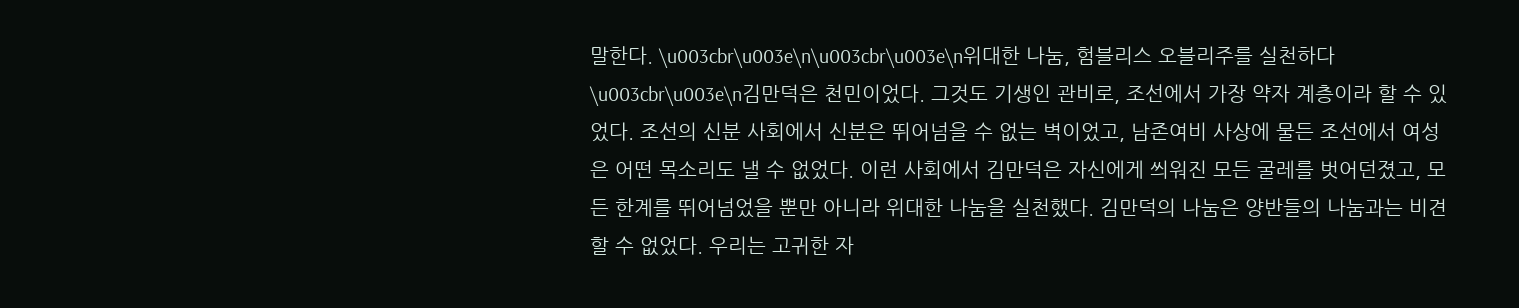말한다. \u003cbr\u003e\n\u003cbr\u003e\n위대한 나눔, 험블리스 오블리주를 실천하다 \u003cbr\u003e\n김만덕은 천민이었다. 그것도 기생인 관비로, 조선에서 가장 약자 계층이라 할 수 있었다. 조선의 신분 사회에서 신분은 뛰어넘을 수 없는 벽이었고, 남존여비 사상에 물든 조선에서 여성은 어떤 목소리도 낼 수 없었다. 이런 사회에서 김만덕은 자신에게 씌워진 모든 굴레를 벗어던졌고, 모든 한계를 뛰어넘었을 뿐만 아니라 위대한 나눔을 실천했다. 김만덕의 나눔은 양반들의 나눔과는 비견할 수 없었다. 우리는 고귀한 자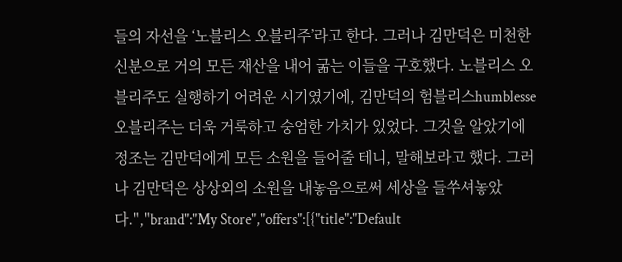들의 자선을 ‘노블리스 오블리주’라고 한다. 그러나 김만덕은 미천한 신분으로 거의 모든 재산을 내어 굶는 이들을 구호했다. 노블리스 오블리주도 실행하기 어려운 시기였기에, 김만덕의 험블리스humblesse 오블리주는 더욱 거룩하고 숭엄한 가치가 있었다. 그것을 알았기에 정조는 김만덕에게 모든 소원을 들어줄 테니, 말해보라고 했다. 그러나 김만덕은 상상외의 소원을 내놓음으로써 세상을 들쑤셔놓았다.","brand":"My Store","offers":[{"title":"Default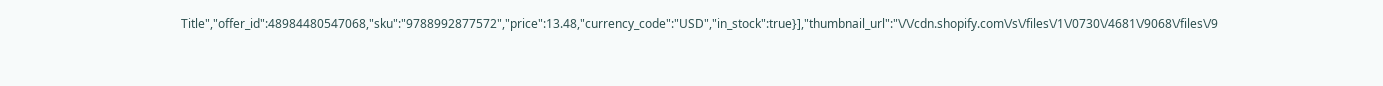Title","offer_id":48984480547068,"sku":"9788992877572","price":13.48,"currency_code":"USD","in_stock":true}],"thumbnail_url":"\/\/cdn.shopify.com\/s\/files\/1\/0730\/4681\/9068\/files\/9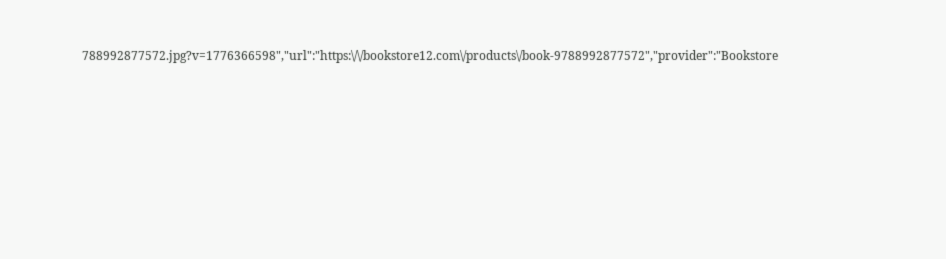788992877572.jpg?v=1776366598","url":"https:\/\/bookstore12.com\/products\/book-9788992877572","provider":"Bookstore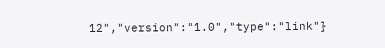12","version":"1.0","type":"link"}